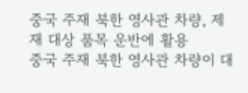중국 주재 북한 영사관 차량, 제재 대상 품목 운반에 활용
중국 주재 북한 영사관 차량이 대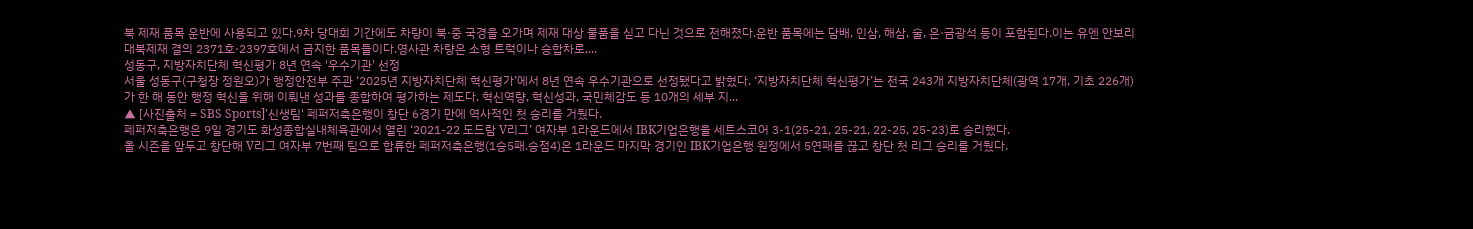북 제재 품목 운반에 사용되고 있다.9차 당대회 기간에도 차량이 북·중 국경을 오가며 제재 대상 물품을 싣고 다닌 것으로 전해졌다.운반 품목에는 담배, 인삼, 해삼, 술, 은·금광석 등이 포함된다.이는 유엔 안보리 대북제재 결의 2371호·2397호에서 금지한 품목들이다.영사관 차량은 소형 트럭이나 승합차로,...
성동구, 지방자치단체 혁신평가 8년 연속 '우수기관' 선정
서울 성동구(구청장 정원오)가 행정안전부 주관 ‘2025년 지방자치단체 혁신평가’에서 8년 연속 우수기관으로 선정됐다고 밝혔다. ‘지방자치단체 혁신평가’는 전국 243개 지방자치단체(광역 17개, 기초 226개)가 한 해 동안 행정 혁신을 위해 이뤄낸 성과를 종합하여 평가하는 제도다. 혁신역량, 혁신성과, 국민체감도 등 10개의 세부 지...
▲ [사진출처 = SBS Sports]'신생팀' 페퍼저축은행이 창단 6경기 만에 역사적인 첫 승리를 거뒀다.
페퍼저축은행은 9일 경기도 화성종합실내체육관에서 열린 ‘2021-22 도드람 V리그’ 여자부 1라운드에서 IBK기업은행을 세트스코어 3-1(25-21, 25-21, 22-25, 25-23)로 승리했다.
올 시즌을 앞두고 창단해 V리그 여자부 7번째 팀으로 합류한 페퍼저축은행(1승5패.승점4)은 1라운드 마지막 경기인 IBK기업은행 원정에서 5연패를 끊고 창단 첫 리그 승리를 거뒀다.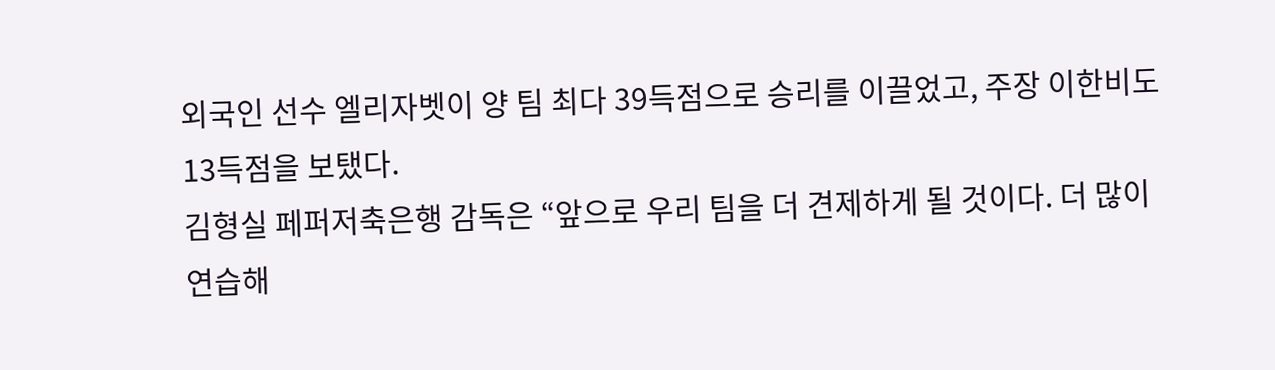외국인 선수 엘리자벳이 양 팀 최다 39득점으로 승리를 이끌었고, 주장 이한비도 13득점을 보탰다.
김형실 페퍼저축은행 감독은 “앞으로 우리 팀을 더 견제하게 될 것이다. 더 많이 연습해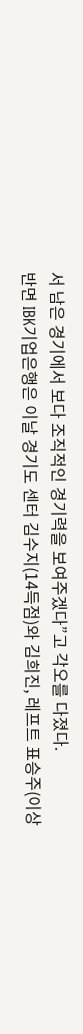서 남은 경기에서 보다 조직적인 경기력을 보여주겠다”고 각오를 다졌다.
반면 IBK기업은행은 이날 경기도 센터 김수지(14득점)와 김희진, 레프트 표승주(이상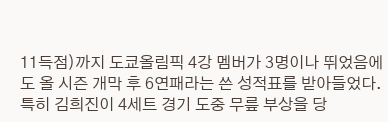11득점)까지 도쿄올림픽 4강 멤버가 3명이나 뛰었음에도 올 시즌 개막 후 6연패라는 쓴 성적표를 받아들었다.
특히 김희진이 4세트 경기 도중 무릎 부상을 당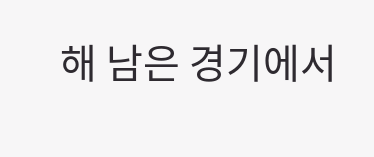해 남은 경기에서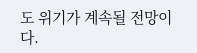도 위기가 계속될 전망이다.